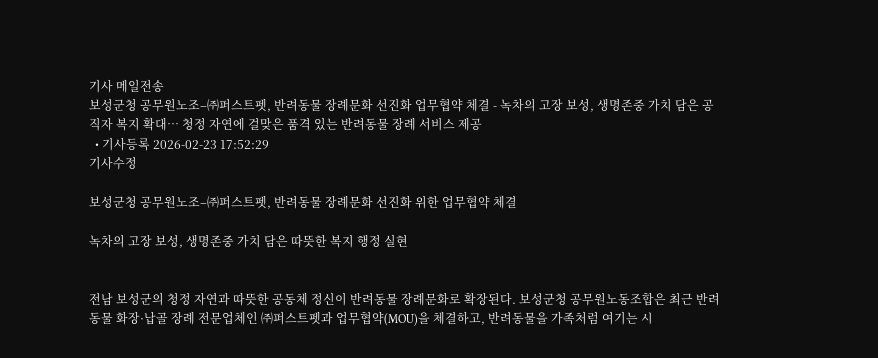기사 메일전송
보성군청 공무원노조–㈜퍼스트펫, 반려동물 장례문화 선진화 업무협약 체결 - 녹차의 고장 보성, 생명존중 가치 담은 공직자 복지 확대… 청정 자연에 걸맞은 품격 있는 반려동물 장례 서비스 제공
  • 기사등록 2026-02-23 17:52:29
기사수정

보성군청 공무원노조–㈜퍼스트펫, 반려동물 장례문화 선진화 위한 업무협약 체결

녹차의 고장 보성, 생명존중 가치 담은 따뜻한 복지 행정 실현


전남 보성군의 청정 자연과 따뜻한 공동체 정신이 반려동물 장례문화로 확장된다. 보성군청 공무원노동조합은 최근 반려동물 화장·납골 장례 전문업체인 ㈜퍼스트펫과 업무협약(MOU)을 체결하고, 반려동물을 가족처럼 여기는 시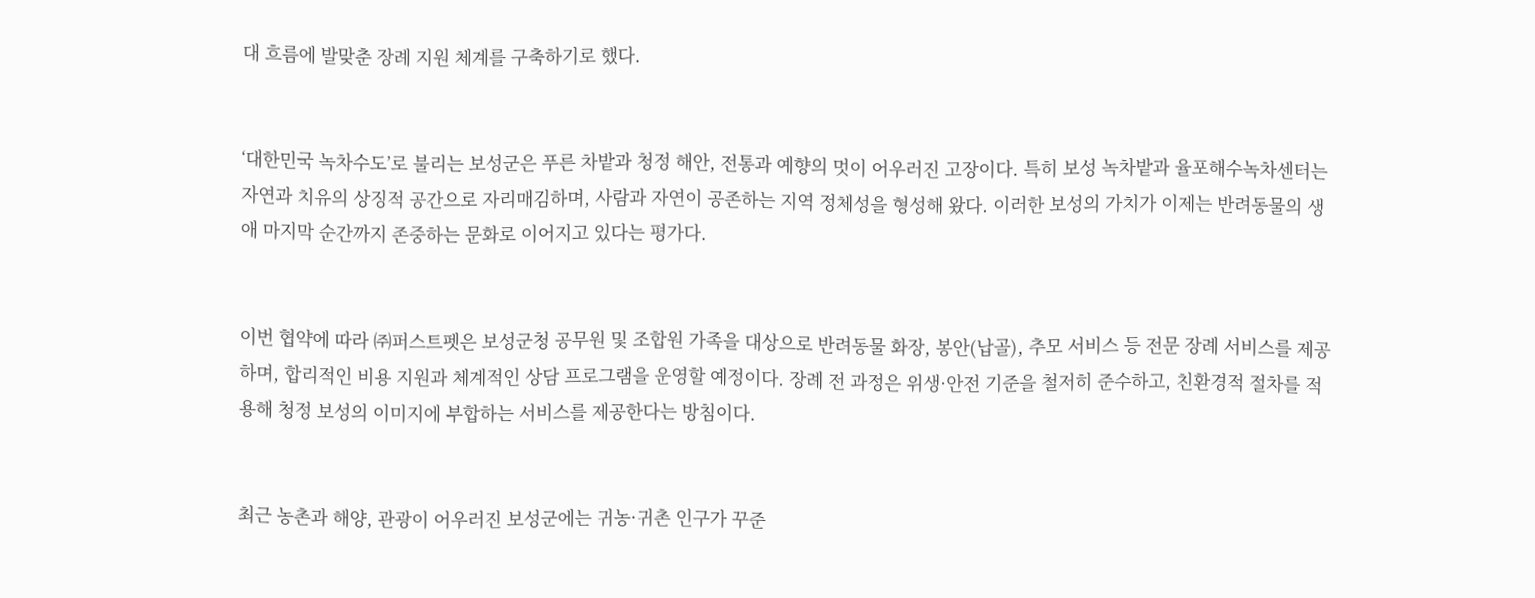대 흐름에 발맞춘 장례 지원 체계를 구축하기로 했다.


‘대한민국 녹차수도’로 불리는 보성군은 푸른 차밭과 청정 해안, 전통과 예향의 멋이 어우러진 고장이다. 특히 보성 녹차밭과 율포해수녹차센터는 자연과 치유의 상징적 공간으로 자리매김하며, 사람과 자연이 공존하는 지역 정체성을 형성해 왔다. 이러한 보성의 가치가 이제는 반려동물의 생애 마지막 순간까지 존중하는 문화로 이어지고 있다는 평가다.


이번 협약에 따라 ㈜퍼스트펫은 보성군청 공무원 및 조합원 가족을 대상으로 반려동물 화장, 봉안(납골), 추모 서비스 등 전문 장례 서비스를 제공하며, 합리적인 비용 지원과 체계적인 상담 프로그램을 운영할 예정이다. 장례 전 과정은 위생·안전 기준을 철저히 준수하고, 친환경적 절차를 적용해 청정 보성의 이미지에 부합하는 서비스를 제공한다는 방침이다.


최근 농촌과 해양, 관광이 어우러진 보성군에는 귀농·귀촌 인구가 꾸준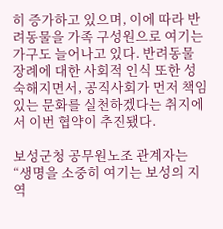히 증가하고 있으며, 이에 따라 반려동물을 가족 구성원으로 여기는 가구도 늘어나고 있다. 반려동물 장례에 대한 사회적 인식 또한 성숙해지면서, 공직사회가 먼저 책임 있는 문화를 실천하겠다는 취지에서 이번 협약이 추진됐다.

보성군청 공무원노조 관계자는 “생명을 소중히 여기는 보성의 지역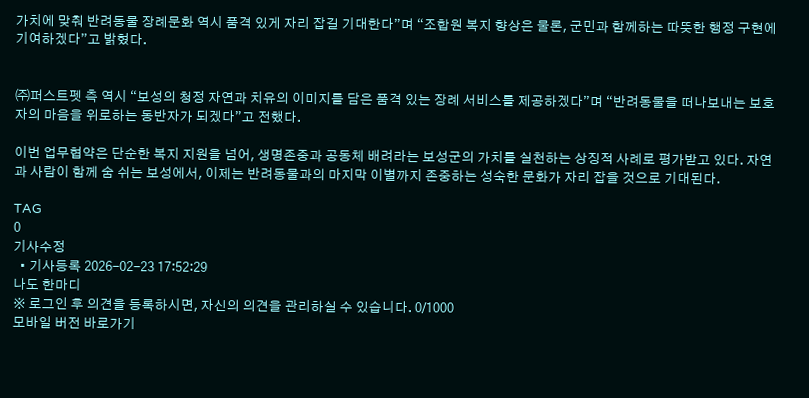가치에 맞춰 반려동물 장례문화 역시 품격 있게 자리 잡길 기대한다”며 “조합원 복지 향상은 물론, 군민과 함께하는 따뜻한 행정 구현에 기여하겠다”고 밝혔다.


㈜퍼스트펫 측 역시 “보성의 청정 자연과 치유의 이미지를 담은 품격 있는 장례 서비스를 제공하겠다”며 “반려동물을 떠나보내는 보호자의 마음을 위로하는 동반자가 되겠다”고 전했다.

이번 업무협약은 단순한 복지 지원을 넘어, 생명존중과 공동체 배려라는 보성군의 가치를 실천하는 상징적 사례로 평가받고 있다. 자연과 사람이 함께 숨 쉬는 보성에서, 이제는 반려동물과의 마지막 이별까지 존중하는 성숙한 문화가 자리 잡을 것으로 기대된다.

TAG
0
기사수정
  • 기사등록 2026-02-23 17:52:29
나도 한마디
※ 로그인 후 의견을 등록하시면, 자신의 의견을 관리하실 수 있습니다. 0/1000
모바일 버전 바로가기